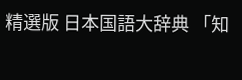精選版 日本国語大辞典 「知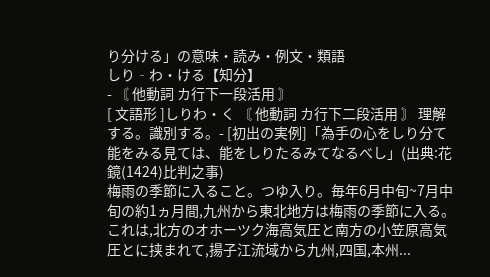り分ける」の意味・読み・例文・類語
しり‐わ・ける【知分】
- 〘 他動詞 カ行下一段活用 〙
[ 文語形 ]しりわ・く 〘 他動詞 カ行下二段活用 〙 理解する。識別する。- [初出の実例]「為手の心をしり分て能をみる見ては、能をしりたるみてなるべし」(出典:花鏡(1424)比判之事)
梅雨の季節に入ること。つゆ入り。毎年6月中旬~7月中旬の約1ヵ月間,九州から東北地方は梅雨の季節に入る。これは,北方のオホーツク海高気圧と南方の小笠原高気圧とに挟まれて,揚子江流域から九州,四国,本州...